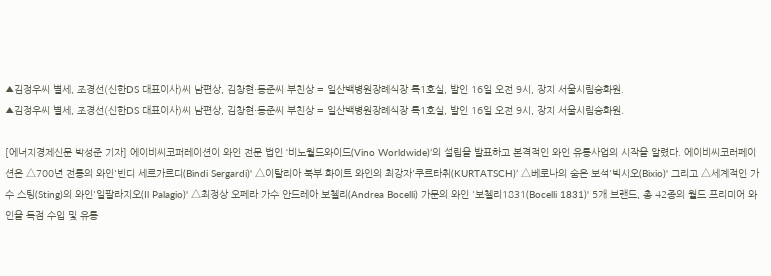▲김정우씨 별세, 조경선(신한DS 대표이사)씨 남편상, 김창현·동준씨 부친상 = 일산백병원장례식장 특1호실, 발인 16일 오전 9시, 장지 서울시림승화원.
▲김정우씨 별세, 조경선(신한DS 대표이사)씨 남편상, 김창현·동준씨 부친상 = 일산백병원장례식장 특1호실, 발인 16일 오전 9시, 장지 서울시림승화원.

[에너지경제신문 박성준 기자] 에이비씨코퍼레이션이 와인 전문 법인 ‘비노월드와이드(Vino Worldwide)’의 설립을 발표하고 본격적인 와인 유통사업의 시작을 알렸다. 에이비씨코러페이션은 △700년 전통의 와인'빈디 세르가르디(Bindi Sergardi)' △이탈리아 북부 화이트 와인의 최강자'쿠르타취(KURTATSCH)’ △베로나의 숨은 보석'빅시오(Bixio)' 그리고 △세계적인 가수 스팅(Sting)의 와인'일팔라지오(Il Palagio)' △최정상 오페라 가수 안드레아 보첼리(Andrea Bocelli) 가문의 와인 '보첼리1831(Bocelli 1831)' 5개 브랜드, 총 42종의 월드 프리미어 와인을 독점 수입 및 유통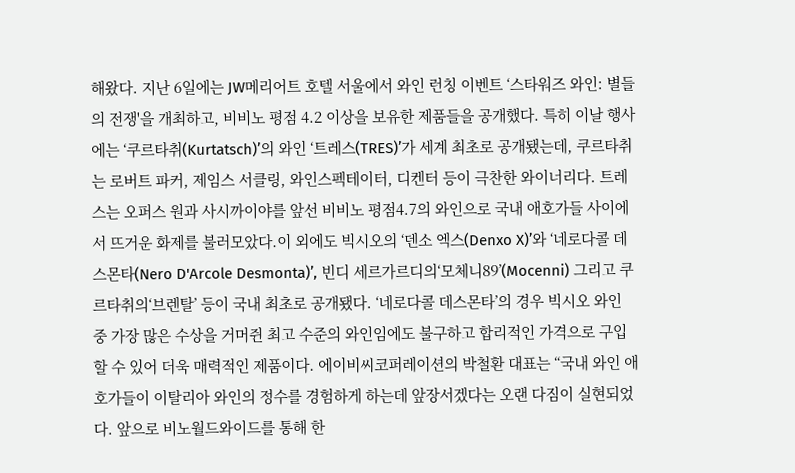해왔다. 지난 6일에는 JW메리어트 호텔 서울에서 와인 런칭 이벤트 ‘스타워즈 와인: 별들의 전쟁'을 개최하고, 비비노 평점 4.2 이상을 보유한 제품들을 공개했다. 특히 이날 행사에는 ‘쿠르타취(Kurtatsch)’의 와인 ‘트레스(TRES)’가 세계 최초로 공개됐는데, 쿠르타취는 로버트 파커, 제임스 서클링, 와인스펙테이터, 디켄터 등이 극찬한 와이너리다. 트레스는 오퍼스 원과 사시까이야를 앞선 비비노 평점4.7의 와인으로 국내 애호가들 사이에서 뜨거운 화제를 불러모았다.이 외에도 빅시오의 ‘덴소 엑스(Denxo X)’와 ‘네로다콜 데스몬타(Nero D'Arcole Desmonta)’, 빈디 세르가르디의‘모체니89’(Mocenni) 그리고 쿠르타취의‘브렌탈’ 등이 국내 최초로 공개됐다. ‘네로다콜 데스몬타’의 경우 빅시오 와인 중 가장 많은 수상을 거머쥔 최고 수준의 와인임에도 불구하고 합리적인 가격으로 구입할 수 있어 더욱 매력적인 제품이다. 에이비씨코퍼레이션의 박철환 대표는 “국내 와인 애호가들이 이탈리아 와인의 정수를 경험하게 하는데 앞장서겠다는 오랜 다짐이 실현되었다. 앞으로 비노월드와이드를 통해 한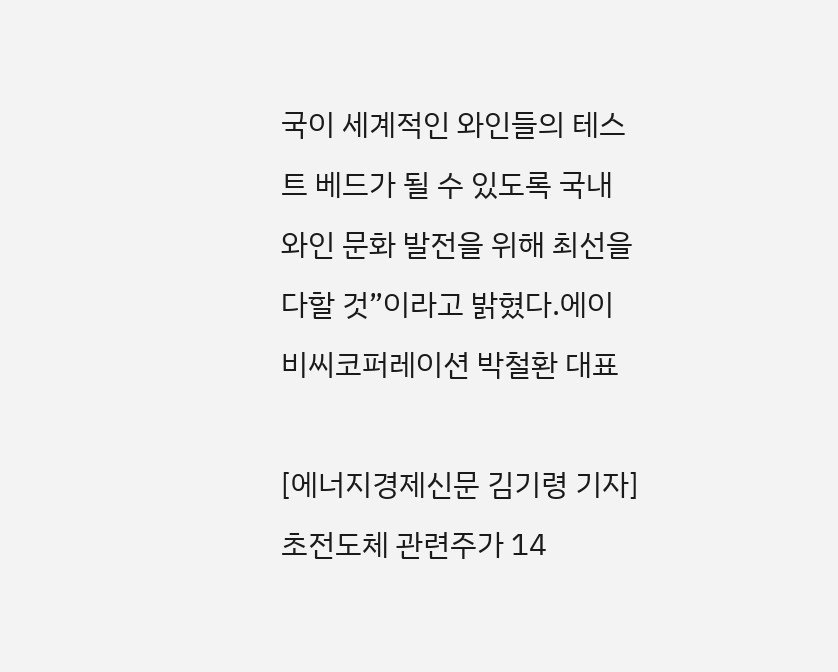국이 세계적인 와인들의 테스트 베드가 될 수 있도록 국내 와인 문화 발전을 위해 최선을 다할 것”이라고 밝혔다.에이비씨코퍼레이션 박철환 대표

[에너지경제신문 김기령 기자] 초전도체 관련주가 14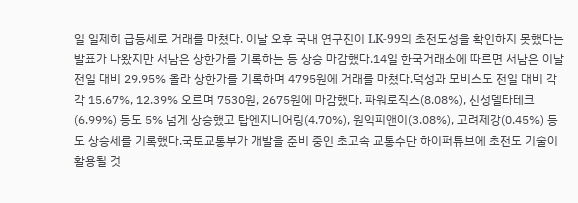일 일제히 급등세로 거래를 마쳤다. 이날 오후 국내 연구진이 LK-99의 초전도성을 확인하지 못했다는 발표가 나왔지만 서남은 상한가를 기록하는 등 상승 마감했다.14일 한국거래소에 따르면 서남은 이날 전일 대비 29.95% 올라 상한가를 기록하며 4795원에 거래를 마쳤다.덕성과 모비스도 전일 대비 각각 15.67%, 12.39% 오르며 7530원, 2675원에 마감했다. 파워로직스(8.08%), 신성델타테크(6.99%) 등도 5% 넘게 상승했고 탑엔지니어링(4.70%), 원익피앤이(3.08%), 고려제강(0.45%) 등도 상승세를 기록했다.국토교통부가 개발을 준비 중인 초고속 교통수단 하이퍼튜브에 초전도 기술이 활용될 것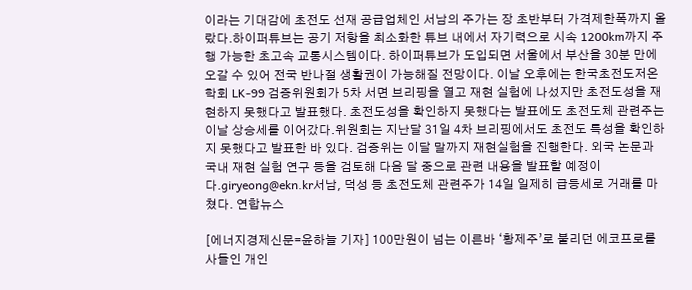이라는 기대감에 초전도 선재 공급업체인 서남의 주가는 장 초반부터 가격제한폭까지 올랐다.하이퍼튜브는 공기 저항을 최소화한 튜브 내에서 자기력으로 시속 1200km까지 주행 가능한 초고속 교통시스템이다. 하이퍼튜브가 도입되면 서울에서 부산을 30분 만에 오갈 수 있어 전국 반나절 생활권이 가능해질 전망이다. 이날 오후에는 한국초전도저온학회 LK-99 검증위원회가 5차 서면 브리핑을 열고 재현 실험에 나섰지만 초전도성을 재현하지 못했다고 발표했다. 초전도성을 확인하지 못했다는 발표에도 초전도체 관련주는 이날 상승세를 이어갔다.위원회는 지난달 31일 4차 브리핑에서도 초전도 특성을 확인하지 못했다고 발표한 바 있다. 검증위는 이달 말까지 재현실험을 진행한다. 외국 논문과 국내 재현 실험 연구 등을 검토해 다음 달 중으로 관련 내용을 발표할 예정이다.giryeong@ekn.kr서남, 덕성 등 초전도체 관련주가 14일 일제히 급등세로 거래를 마쳤다. 연합뉴스

[에너지경제신문=윤하늘 기자] 100만원이 넘는 이른바 ‘황제주’로 불리던 에코프로를 사들인 개인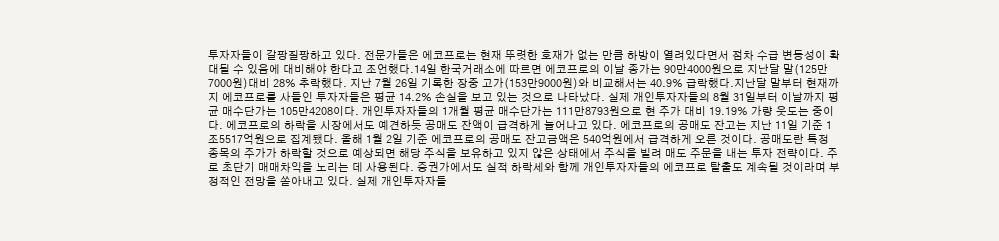투자자들이 갈팡질팡하고 있다. 전문가들은 에코프로는 현재 뚜렷한 호재가 없는 만큼 하방이 열려있다면서 점차 수급 변동성이 확대될 수 있음에 대비해야 한다고 조언했다.14일 한국거래소에 따르면 에코프로의 이날 종가는 90만4000원으로 지난달 말(125만7000원)대비 28% 추락했다. 지난 7월 26일 기록한 장중 고가(153만9000원)와 비교해서는 40.9% 급락했다.지난달 말부터 현재까지 에코프로를 사들인 투자자들은 평균 14.2% 손실을 보고 있는 것으로 나타났다. 실제 개인투자자들의 8월 31일부터 이날까지 평균 매수단가는 105만4208이다. 개인투자자들의 1개월 평균 매수단가는 111만8793원으로 현 주가 대비 19.19% 가량 웃도는 중이다. 에코프로의 하락을 시장에서도 예견하듯 공매도 잔액이 급격하게 늘어나고 있다. 에코프로의 공매도 잔고는 지난 11일 기준 1조5517억원으로 집계됐다. 올해 1월 2일 기준 에코프로의 공매도 잔고금액은 540억원에서 급격하게 오른 것이다. 공매도란 특정 종목의 주가가 하락할 것으로 예상되면 해당 주식을 보유하고 있지 않은 상태에서 주식을 빌려 매도 주문을 내는 투자 전략이다. 주로 초단기 매매차익을 노리는 데 사용된다. 증권가에서도 실적 하락세와 함께 개인투자자들의 에코프로 탈출도 계속될 것이라며 부정적인 전망을 쏟아내고 있다. 실제 개인투자자들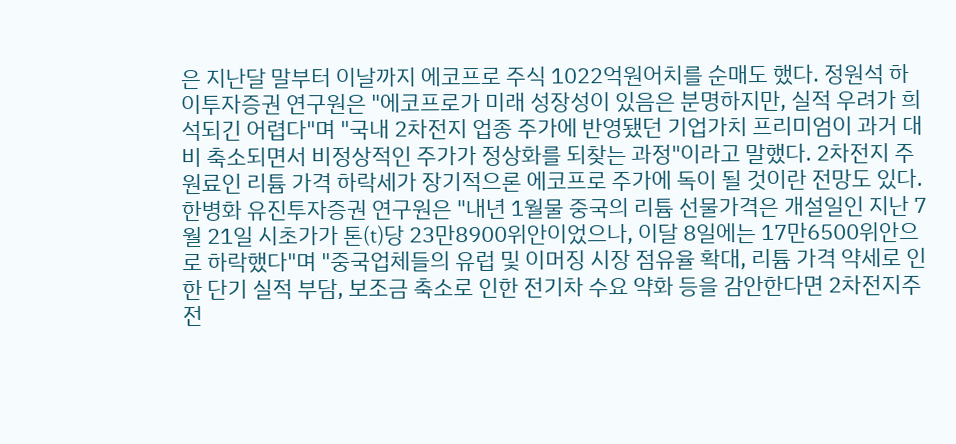은 지난달 말부터 이날까지 에코프로 주식 1022억원어치를 순매도 했다. 정원석 하이투자증권 연구원은 "에코프로가 미래 성장성이 있음은 분명하지만, 실적 우려가 희석되긴 어렵다"며 "국내 2차전지 업종 주가에 반영됐던 기업가치 프리미엄이 과거 대비 축소되면서 비정상적인 주가가 정상화를 되찾는 과정"이라고 말했다. 2차전지 주원료인 리튬 가격 하락세가 장기적으론 에코프로 주가에 독이 될 것이란 전망도 있다. 한병화 유진투자증권 연구원은 "내년 1월물 중국의 리튬 선물가격은 개설일인 지난 7월 21일 시초가가 톤(t)당 23만8900위안이었으나, 이달 8일에는 17만6500위안으로 하락했다"며 "중국업체들의 유럽 및 이머징 시장 점유율 확대, 리튬 가격 약세로 인한 단기 실적 부담, 보조금 축소로 인한 전기차 수요 약화 등을 감안한다면 2차전지주 전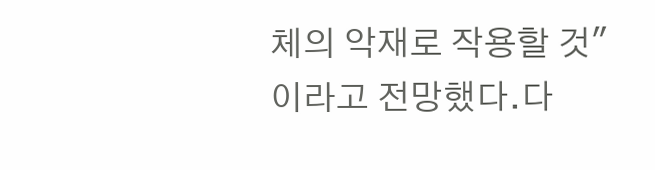체의 악재로 작용할 것"이라고 전망했다.다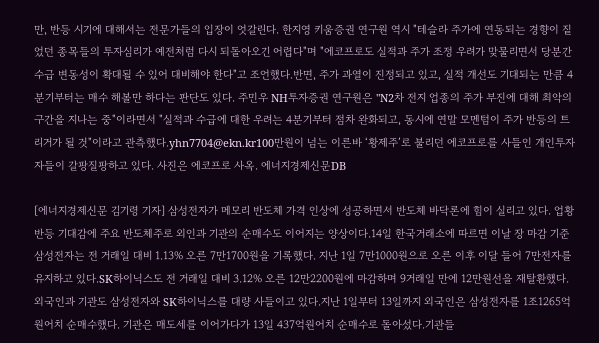만, 반등 시기에 대해서는 전문가들의 입장이 엇갈린다. 한지영 키움증권 연구원 역시 "테슬라 주가에 연동되는 경향이 짙었던 종목들의 투자심리가 예전처럼 다시 되돌아오긴 어렵다"며 "에코프로도 실적과 주가 조정 우려가 맞물리면서 당분간 수급 변동성이 확대될 수 있어 대비해야 한다"고 조언했다.반면, 주가 과열이 진정되고 있고, 실적 개선도 기대되는 만큼 4분기부터는 매수 해볼만 하다는 판단도 있다. 주민우 NH투자증권 연구원은 "N2차 전지 업종의 주가 부진에 대해 최악의 구간을 지나는 중"이라면서 "실적과 수급에 대한 우려는 4분기부터 점차 완화되고, 동시에 연말 모멘텀이 주가 반등의 트리거가 될 것"이라고 관측했다.yhn7704@ekn.kr100만원이 넘는 이른바 ‘황제주’로 불리던 에코프로를 사들인 개인투자자들이 갈팡질팡하고 있다. 사진은 에코프로 사옥. 에너지경제신문DB

[에너지경제신문 김기령 기자] 삼성전자가 메모리 반도체 가격 인상에 성공하면서 반도체 바닥론에 힘이 실리고 있다. 업황 반등 기대감에 주요 반도체주로 외인과 기관의 순매수도 이어지는 양상이다.14일 한국거래소에 따르면 이날 장 마감 기준 삼성전자는 전 거래일 대비 1.13% 오른 7만1700원을 기록했다. 지난 1일 7만1000원으로 오른 이후 이달 들어 7만전자를 유지하고 있다.SK하이닉스도 전 거래일 대비 3.12% 오른 12만2200원에 마감하며 9거래일 만에 12만원선을 재탈환했다.외국인과 기관도 삼성전자와 SK하이닉스를 대량 사들이고 있다.지난 1일부터 13일까지 외국인은 삼성전자를 1조1265억원어치 순매수했다. 기관은 매도세를 이어가다가 13일 437억원어치 순매수로 돌아섰다.기관들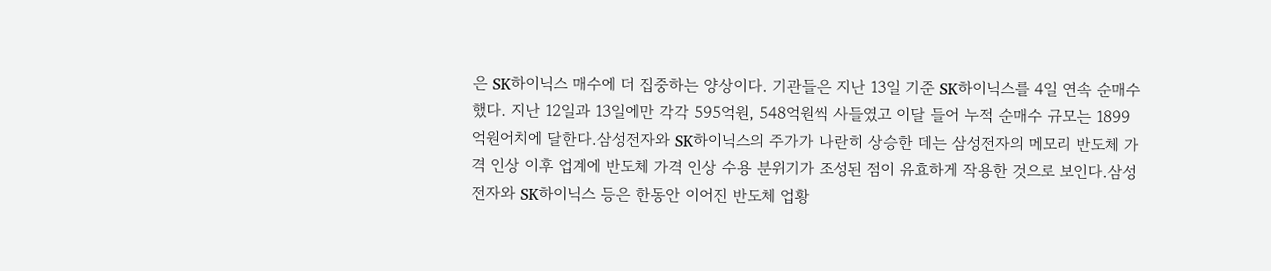은 SK하이닉스 매수에 더 집중하는 양상이다. 기관들은 지난 13일 기준 SK하이닉스를 4일 연속 순매수했다. 지난 12일과 13일에만 각각 595억원, 548억원씩 사들였고 이달 들어 누적 순매수 규모는 1899억원어치에 달한다.삼성전자와 SK하이닉스의 주가가 나란히 상승한 데는 삼성전자의 메모리 반도체 가격 인상 이후 업계에 반도체 가격 인상 수용 분위기가 조성된 점이 유효하게 작용한 것으로 보인다.삼성전자와 SK하이닉스 등은 한동안 이어진 반도체 업황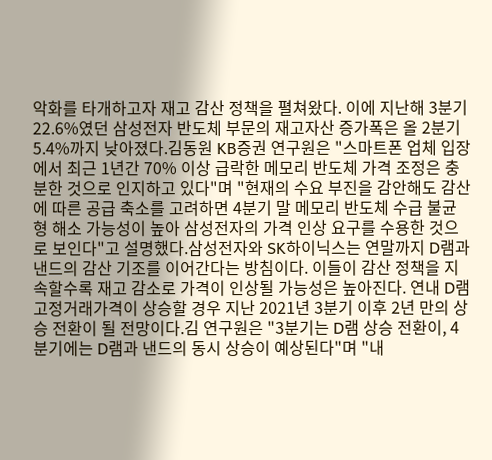악화를 타개하고자 재고 감산 정책을 펼쳐왔다. 이에 지난해 3분기 22.6%였던 삼성전자 반도체 부문의 재고자산 증가폭은 올 2분기 5.4%까지 낮아졌다.김동원 KB증권 연구원은 "스마트폰 업체 입장에서 최근 1년간 70% 이상 급락한 메모리 반도체 가격 조정은 충분한 것으로 인지하고 있다"며 "현재의 수요 부진을 감안해도 감산에 따른 공급 축소를 고려하면 4분기 말 메모리 반도체 수급 불균형 해소 가능성이 높아 삼성전자의 가격 인상 요구를 수용한 것으로 보인다"고 설명했다.삼성전자와 SK하이닉스는 연말까지 D램과 낸드의 감산 기조를 이어간다는 방침이다. 이들이 감산 정책을 지속할수록 재고 감소로 가격이 인상될 가능성은 높아진다. 연내 D램 고정거래가격이 상승할 경우 지난 2021년 3분기 이후 2년 만의 상승 전환이 될 전망이다.김 연구원은 "3분기는 D램 상승 전환이, 4분기에는 D램과 낸드의 동시 상승이 예상된다"며 "내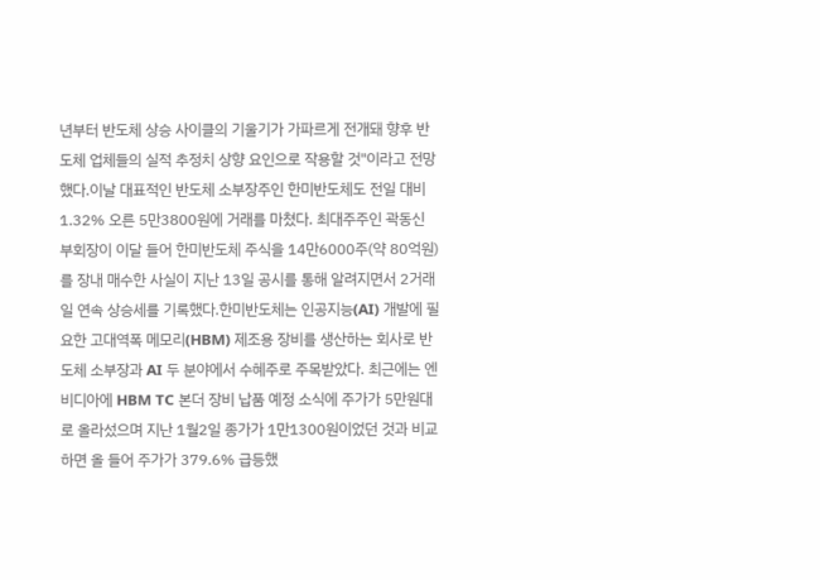년부터 반도체 상승 사이클의 기울기가 가파르게 전개돼 향후 반도체 업체들의 실적 추정치 상향 요인으로 작용할 것"이라고 전망했다.이날 대표적인 반도체 소부장주인 한미반도체도 전일 대비 1.32% 오른 5만3800원에 거래를 마쳤다. 최대주주인 곽동신 부회장이 이달 들어 한미반도체 주식을 14만6000주(약 80억원)를 장내 매수한 사실이 지난 13일 공시를 통해 알려지면서 2거래일 연속 상승세를 기록했다.한미반도체는 인공지능(AI) 개발에 필요한 고대역폭 메모리(HBM) 제조용 장비를 생산하는 회사로 반도체 소부장과 AI 두 분야에서 수혜주로 주목받았다. 최근에는 엔비디아에 HBM TC 본더 장비 납품 예정 소식에 주가가 5만원대로 올라섰으며 지난 1월2일 종가가 1만1300원이었던 것과 비교하면 올 들어 주가가 379.6% 급등했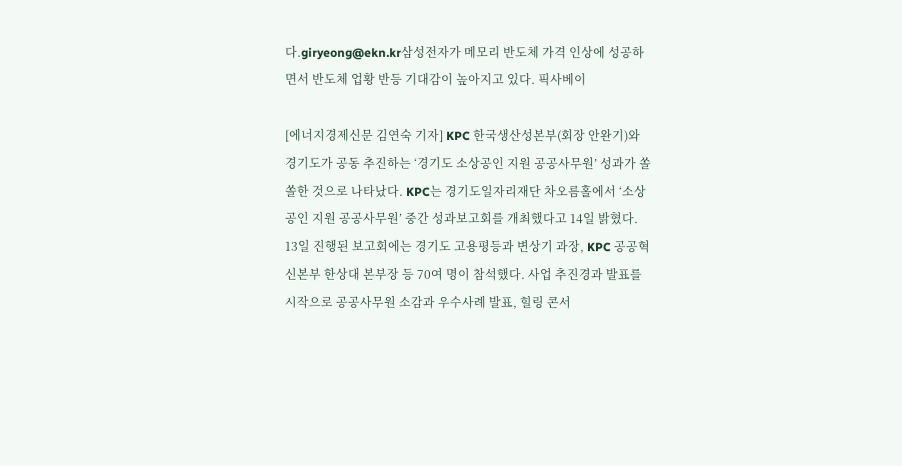다.giryeong@ekn.kr삼성전자가 메모리 반도체 가격 인상에 성공하면서 반도체 업황 반등 기대감이 높아지고 있다. 픽사베이

[에너지경제신문 김연숙 기자] KPC 한국생산성본부(회장 안완기)와 경기도가 공동 추진하는 ‘경기도 소상공인 지원 공공사무원’ 성과가 쏠쏠한 것으로 나타났다. KPC는 경기도일자리재단 차오름홀에서 ‘소상공인 지원 공공사무원’ 중간 성과보고회를 개최했다고 14일 밝혔다. 13일 진행된 보고회에는 경기도 고용평등과 변상기 과장, KPC 공공혁신본부 한상대 본부장 등 70여 명이 참석했다. 사업 추진경과 발표를 시작으로 공공사무원 소감과 우수사례 발표, 힐링 콘서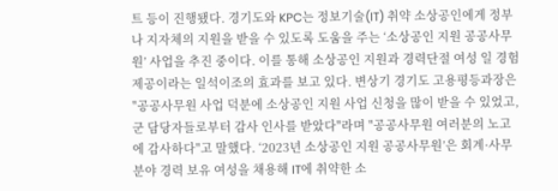트 등이 진행됐다. 경기도와 KPC는 정보기술(IT) 취약 소상공인에게 정부나 지자체의 지원을 받을 수 있도록 도움을 주는 ‘소상공인 지원 공공사무원’ 사업을 추진 중이다. 이를 통해 소상공인 지원과 경력단절 여성 일 경험 제공이라는 일석이조의 효과를 보고 있다. 변상기 경기도 고용평등과장은 "공공사무원 사업 덕분에 소상공인 지원 사업 신청을 많이 받을 수 있었고, 군 담당자들로부터 감사 인사를 받았다"라며 "공공사무원 여러분의 노고에 감사하다"고 말했다. ‘2023년 소상공인 지원 공공사무원’은 회계·사무 분야 경력 보유 여성을 채용해 IT에 취약한 소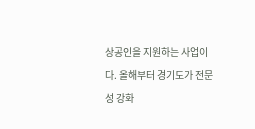상공인을 지원하는 사업이다. 올해부터 경기도가 전문성 강화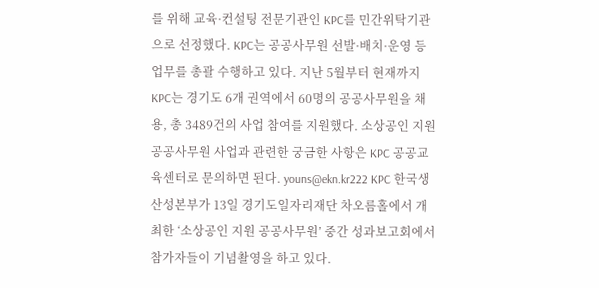를 위해 교육·컨설팅 전문기관인 KPC를 민간위탁기관으로 선정했다. KPC는 공공사무원 선발·배치·운영 등 업무를 총괄 수행하고 있다. 지난 5월부터 현재까지 KPC는 경기도 6개 권역에서 60명의 공공사무원을 채용, 총 3489건의 사업 참여를 지원했다. 소상공인 지원 공공사무원 사업과 관련한 궁금한 사항은 KPC 공공교육센터로 문의하면 된다. youns@ekn.kr222 KPC 한국생산성본부가 13일 경기도일자리재단 차오름홀에서 개최한 ‘소상공인 지원 공공사무원’ 중간 성과보고회에서 참가자들이 기념촬영을 하고 있다.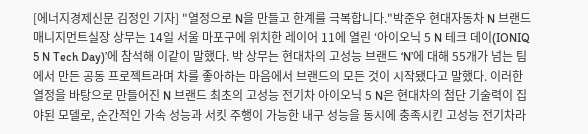[에너지경제신문 김정인 기자] "열정으로 N을 만들고 한계를 극복합니다."박준우 현대자동차 N 브랜드 매니지먼트실장 상무는 14일 서울 마포구에 위치한 레이어 11에 열린 ‘아이오닉 5 N 테크 데이(IONIQ 5 N Tech Day)’에 참석해 이같이 말했다. 박 상무는 현대차의 고성능 브랜드 ‘N’에 대해 55개가 넘는 팀에서 만든 공동 프로젝트라며 차를 좋아하는 마음에서 브랜드의 모든 것이 시작됐다고 말했다. 이러한 열정을 바탕으로 만들어진 N 브랜드 최초의 고성능 전기차 아이오닉 5 N은 현대차의 첨단 기술력이 집야된 모델로, 순간적인 가속 성능과 서킷 주행이 가능한 내구 성능을 동시에 충족시킨 고성능 전기차라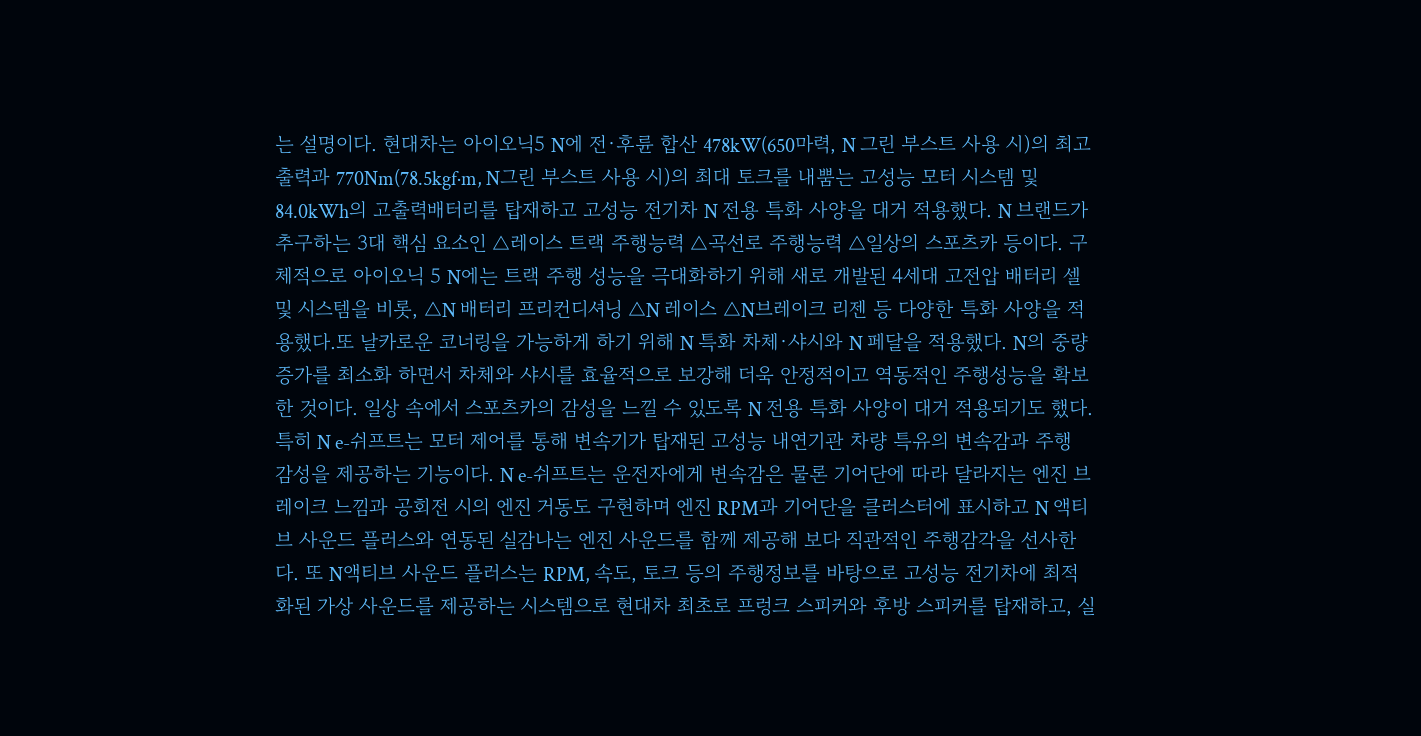는 설명이다. 현대차는 아이오닉5 N에 전·후륜 합산 478kW(650마력, N 그린 부스트 사용 시)의 최고 출력과 770Nm(78.5kgf·m, N그린 부스트 사용 시)의 최대 토크를 내뿜는 고성능 모터 시스템 및 84.0kWh의 고출력배터리를 탑재하고 고성능 전기차 N 전용 특화 사양을 대거 적용했다. N 브랜드가 추구하는 3대 핵심 요소인 △레이스 트랙 주행능력 △곡선로 주행능력 △일상의 스포츠카 등이다. 구체적으로 아이오닉 5 N에는 트랙 주행 성능을 극대화하기 위해 새로 개발된 4세대 고전압 배터리 셀 및 시스템을 비롯, △N 배터리 프리컨디셔닝 △N 레이스 △N브레이크 리젠 등 다양한 특화 사양을 적용했다.또 날카로운 코너링을 가능하게 하기 위해 N 특화 차체·샤시와 N 페달을 적용했다. N의 중량 증가를 최소화 하면서 차체와 샤시를 효율적으로 보강해 더욱 안정적이고 역동적인 주행성능을 확보한 것이다. 일상 속에서 스포츠카의 감성을 느낄 수 있도록 N 전용 특화 사양이 대거 적용되기도 했다. 특히 N e-쉬프트는 모터 제어를 통해 변속기가 탑재된 고성능 내연기관 차량 특유의 변속감과 주행 감성을 제공하는 기능이다. N e-쉬프트는 운전자에게 변속감은 물론 기어단에 따라 달라지는 엔진 브레이크 느낌과 공회전 시의 엔진 거동도 구현하며 엔진 RPM과 기어단을 클러스터에 표시하고 N 액티브 사운드 플러스와 연동된 실감나는 엔진 사운드를 함께 제공해 보다 직관적인 주행감각을 선사한다. 또 N액티브 사운드 플러스는 RPM, 속도, 토크 등의 주행정보를 바탕으로 고성능 전기차에 최적화된 가상 사운드를 제공하는 시스템으로 현대차 최초로 프렁크 스피커와 후방 스피커를 탑재하고, 실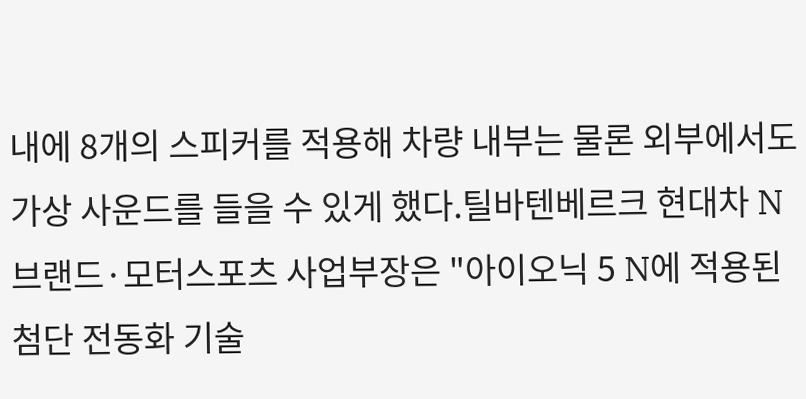내에 8개의 스피커를 적용해 차량 내부는 물론 외부에서도 가상 사운드를 들을 수 있게 했다.틸바텐베르크 현대차 N브랜드·모터스포츠 사업부장은 "아이오닉 5 N에 적용된 첨단 전동화 기술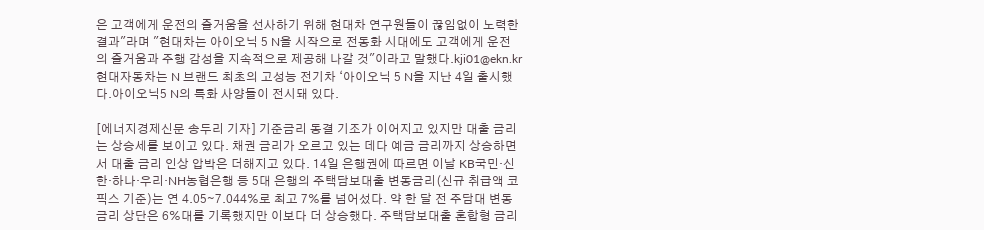은 고객에게 운전의 즐거움을 선사하기 위해 현대차 연구원들이 끊임없이 노력한 결과"라며 "현대차는 아이오닉 5 N을 시작으로 전동화 시대에도 고객에게 운전의 즐거움과 주행 감성을 지속적으로 제공해 나갈 것"이라고 말했다.kji01@ekn.kr현대자동차는 N 브랜드 최초의 고성능 전기차 ‘아이오닉 5 N을 지난 4일 출시했다.아이오닉5 N의 특화 사양들이 전시돼 있다.

[에너지경제신문 송두리 기자] 기준금리 동결 기조가 이어지고 있지만 대출 금리는 상승세를 보이고 있다. 채권 금리가 오르고 있는 데다 예금 금리까지 상승하면서 대출 금리 인상 압박은 더해지고 있다. 14일 은행권에 따르면 이날 KB국민·신한·하나·우리·NH농협은행 등 5대 은행의 주택담보대출 변동금리(신규 취급액 코픽스 기준)는 연 4.05∼7.044%로 최고 7%를 넘어섰다. 약 한 달 전 주담대 변동금리 상단은 6%대를 기록했지만 이보다 더 상승했다. 주택담보대출 혼합형 금리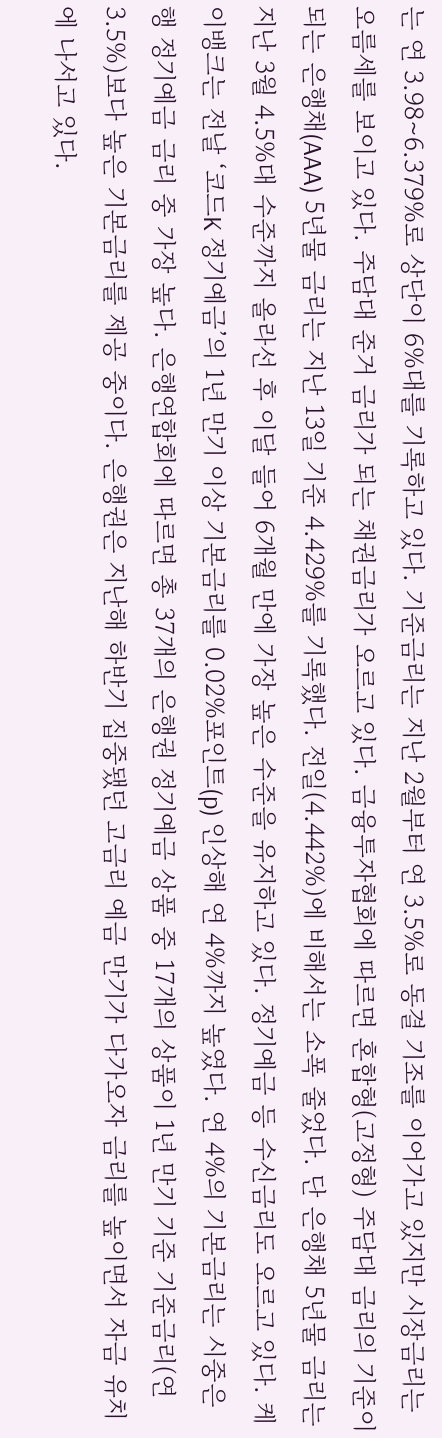는 연 3.98∼6.379%로 상단이 6%대를 기록하고 있다. 기준금리는 지난 2월부터 연 3.5%로 동결 기조를 이어가고 있지만 시장금리는 오름세를 보이고 있다. 주담대 준거 금리가 되는 채권금리가 오르고 있다. 금융투자협회에 따르면 혼합형(고정형) 주담대 금리의 기준이 되는 은행채(AAA) 5년물 금리는 지난 13일 기준 4.429%를 기록했다. 전일(4.442%)에 비해서는 소폭 줄었다. 단 은행채 5년물 금리는 지난 3월 4.5%대 수준까지 올라선 후 이달 들어 6개월 만에 가장 높은 수준을 유지하고 있다. 정기예금 등 수신금리도 오르고 있다. 케이뱅크는 전날 ‘코드K 정기예금’의 1년 만기 이상 기본금리를 0.02%포인트(p) 인상해 연 4%까지 높였다. 연 4%의 기본금리는 시중은행 정기예금 금리 중 가장 높다. 은행연합회에 따르면 총 37개의 은행권 정기예금 상품 중 17개의 상품이 1년 만기 기준 기준금리(연 3.5%)보다 높은 기본금리를 제공 중이다. 은행권은 지난해 하반기 집중됐던 고금리 예금 만기가 다가오자 금리를 높이면서 자금 유치에 나서고 있다.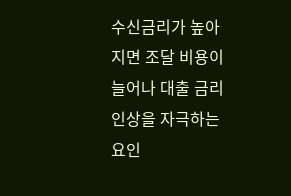수신금리가 높아지면 조달 비용이 늘어나 대출 금리 인상을 자극하는 요인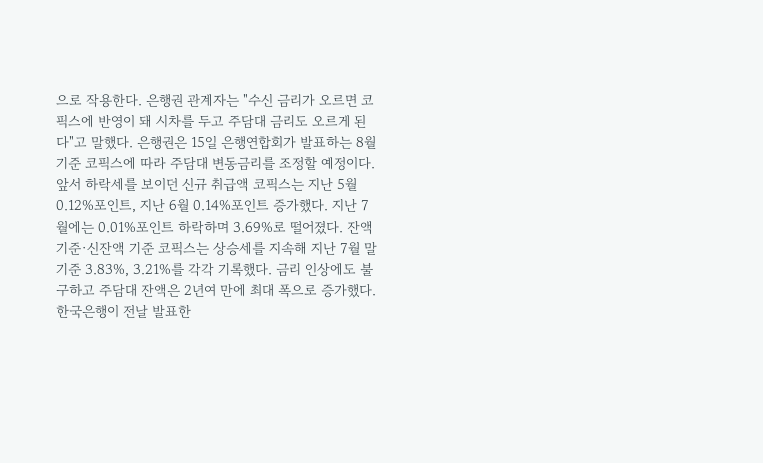으로 작용한다. 은행권 관계자는 "수신 금리가 오르면 코픽스에 반영이 돼 시차를 두고 주담대 금리도 오르게 된다"고 말했다. 은행권은 15일 은행연합회가 발표하는 8월 기준 코픽스에 따라 주담대 변동금리를 조정할 예정이다. 앞서 하락세를 보이던 신규 취급액 코픽스는 지난 5월 0.12%포인트, 지난 6월 0.14%포인트 증가했다. 지난 7월에는 0.01%포인트 하락하며 3.69%로 떨어졌다. 잔액 기준·신잔액 기준 코픽스는 상승세를 지속해 지난 7월 말 기준 3.83%, 3.21%를 각각 기록했다. 금리 인상에도 불구하고 주담대 잔액은 2년여 만에 최대 폭으로 증가했다. 한국은행이 전날 발표한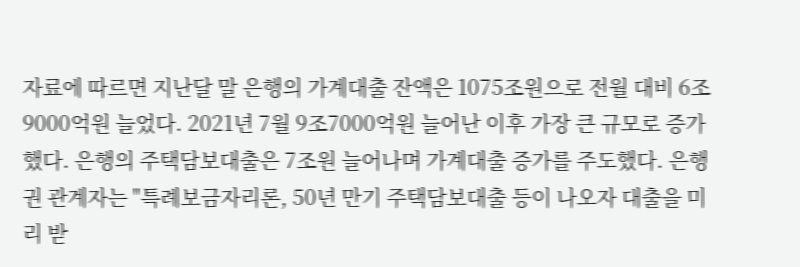자료에 따르면 지난달 말 은행의 가계대출 잔액은 1075조원으로 전월 대비 6조9000억원 늘었다. 2021년 7월 9조7000억원 늘어난 이후 가장 큰 규모로 증가했다. 은행의 주택담보대출은 7조원 늘어나며 가계대출 증가를 주도했다. 은행권 관계자는 "특례보금자리론, 50년 만기 주택담보대출 등이 나오자 대출을 미리 받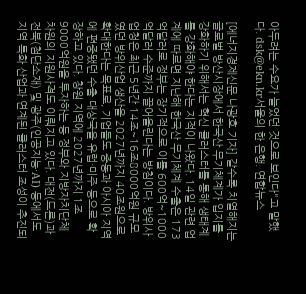아두려는 수요가 늘었던 것으로 보인다"고 말했다. dsk@ekn.kr서울의 한 은행. 연합뉴스

[에너지경제신문 나광호 기자] 갈수록 치열해지는 글로벌 방산시장에서 한국산 무기체계가 입지를 강화하기 위해서는 혁신 클러스터를 통해 생태계를 강화해야 한다는 지적이 나왔다. 14일 관련 업계에 따르면 지난해 한국산 무기체계 수출은 173억달러로 정부는 장기적으로 이를 600억~1000억달러 수준까지 끌어올린다는 방침이다. 방위사업청은 최근 5년간 14조~16조8000억원 규모였던 방위산업 생산을 2027년까지 40조원으로 확대한다는 목표로, 기업들도 중동과 아시아 지역에 편중됐던 수출 대상국을 유럽·미주 등으로 확장하고 있다. 창원 지역에 2027년까지 1조9000억원을 투자하는 등 정부와 지방자치단체 차원의 지원사격도 이뤄지고 있다. 대전(드론)과 전북(첨단소재) 및 광주(인공지능·AI) 등에서도 지역 특화 산업과 연계된 클러스터 조성이 추진되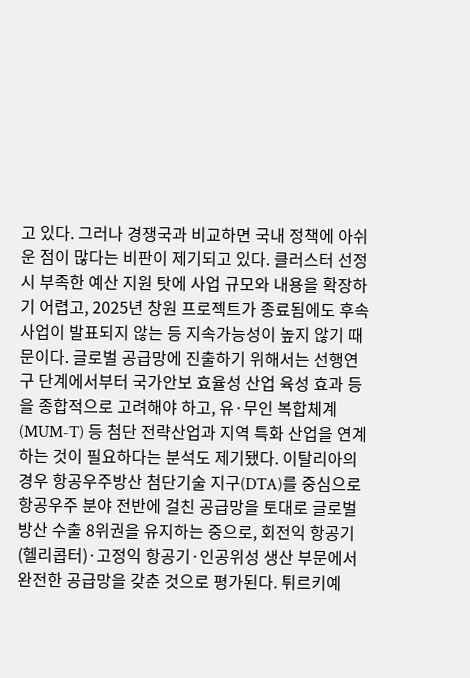고 있다. 그러나 경쟁국과 비교하면 국내 정책에 아쉬운 점이 많다는 비판이 제기되고 있다. 클러스터 선정시 부족한 예산 지원 탓에 사업 규모와 내용을 확장하기 어렵고, 2025년 창원 프로젝트가 종료됨에도 후속사업이 발표되지 않는 등 지속가능성이 높지 않기 때문이다. 글로벌 공급망에 진출하기 위해서는 선행연구 단계에서부터 국가안보 효율성 산업 육성 효과 등을 종합적으로 고려해야 하고, 유·무인 복합체계(MUM-T) 등 첨단 전략산업과 지역 특화 산업을 연계하는 것이 필요하다는 분석도 제기됐다. 이탈리아의 경우 항공우주방산 첨단기술 지구(DTA)를 중심으로 항공우주 분야 전반에 걸친 공급망을 토대로 글로벌 방산 수출 8위권을 유지하는 중으로, 회전익 항공기(헬리콥터)·고정익 항공기·인공위성 생산 부문에서 완전한 공급망을 갖춘 것으로 평가된다. 튀르키예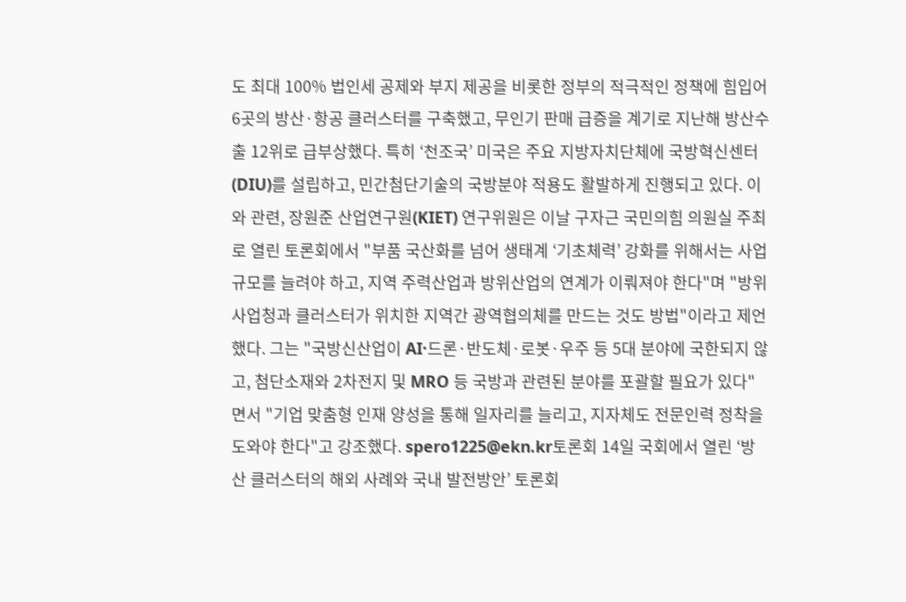도 최대 100% 법인세 공제와 부지 제공을 비롯한 정부의 적극적인 정책에 힘입어 6곳의 방산·항공 클러스터를 구축했고, 무인기 판매 급증을 계기로 지난해 방산수출 12위로 급부상했다. 특히 ‘천조국’ 미국은 주요 지방자치단체에 국방혁신센터(DIU)를 설립하고, 민간첨단기술의 국방분야 적용도 활발하게 진행되고 있다. 이와 관련, 장원준 산업연구원(KIET) 연구위원은 이날 구자근 국민의힘 의원실 주최로 열린 토론회에서 "부품 국산화를 넘어 생태계 ‘기초체력’ 강화를 위해서는 사업 규모를 늘려야 하고, 지역 주력산업과 방위산업의 연계가 이뤄져야 한다"며 "방위사업청과 클러스터가 위치한 지역간 광역협의체를 만드는 것도 방법"이라고 제언했다. 그는 "국방신산업이 AI·드론·반도체·로봇·우주 등 5대 분야에 국한되지 않고, 첨단소재와 2차전지 및 MRO 등 국방과 관련된 분야를 포괄할 필요가 있다"면서 "기업 맞춤형 인재 양성을 통해 일자리를 늘리고, 지자체도 전문인력 정착을 도와야 한다"고 강조했다. spero1225@ekn.kr토론회 14일 국회에서 열린 ‘방산 클러스터의 해외 사례와 국내 발전방안’ 토론회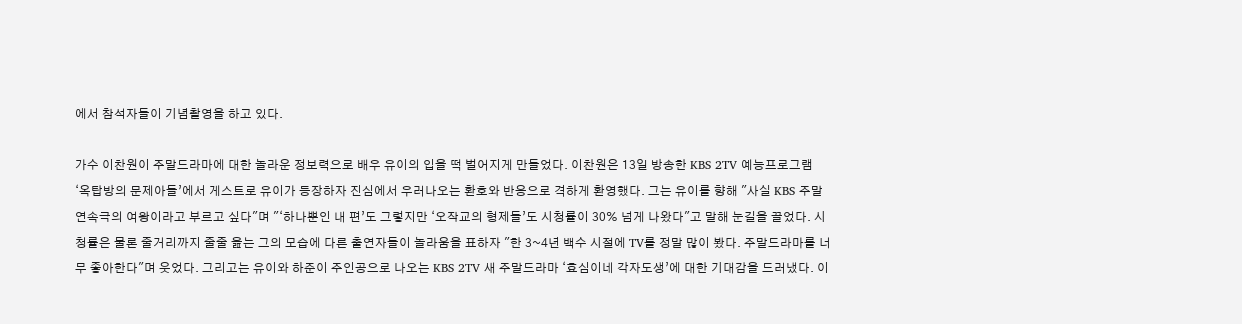에서 참석자들이 기념촬영을 하고 있다.

가수 이찬원이 주말드라마에 대한 놀라운 정보력으로 배우 유이의 입을 떡 벌어지게 만들었다. 이찬원은 13일 방송한 KBS 2TV 예능프로그램 ‘옥탑방의 문제아들’에서 게스트로 유이가 등장하자 진심에서 우러나오는 환호와 반응으로 격하게 환영했다. 그는 유이를 향해 "사실 KBS 주말 연속극의 여왕이라고 부르고 싶다"며 "‘하나뿐인 내 편’도 그렇지만 ‘오작교의 형제들’도 시청률이 30% 넘게 나왔다"고 말해 눈길을 끌었다. 시청률은 물론 줄거리까지 줄줄 읊는 그의 모습에 다른 출연자들이 놀라움을 표하자 "한 3~4년 백수 시절에 TV를 정말 많이 봤다. 주말드라마를 너무 좋아한다"며 웃었다. 그리고는 유이와 하준이 주인공으로 나오는 KBS 2TV 새 주말드라마 ‘효심이네 각자도생’에 대한 기대감을 드러냈다. 이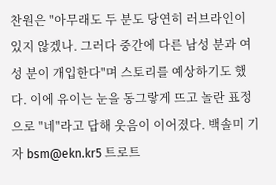찬원은 "아무래도 두 분도 당연히 러브라인이 있지 않겠나. 그러다 중간에 다른 남성 분과 여성 분이 개입한다"며 스토리를 예상하기도 했다. 이에 유이는 눈을 동그랗게 뜨고 놀란 표정으로 "네"라고 답해 웃음이 이어졌다. 백솔미 기자 bsm@ekn.kr5 트로트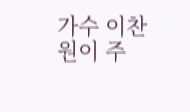가수 이찬원이 주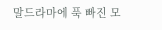말드라마에 푹 빠진 모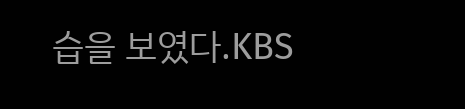습을 보였다.KBS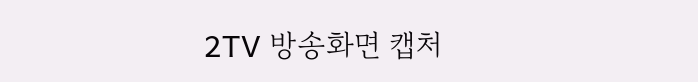2TV 방송화면 캡처